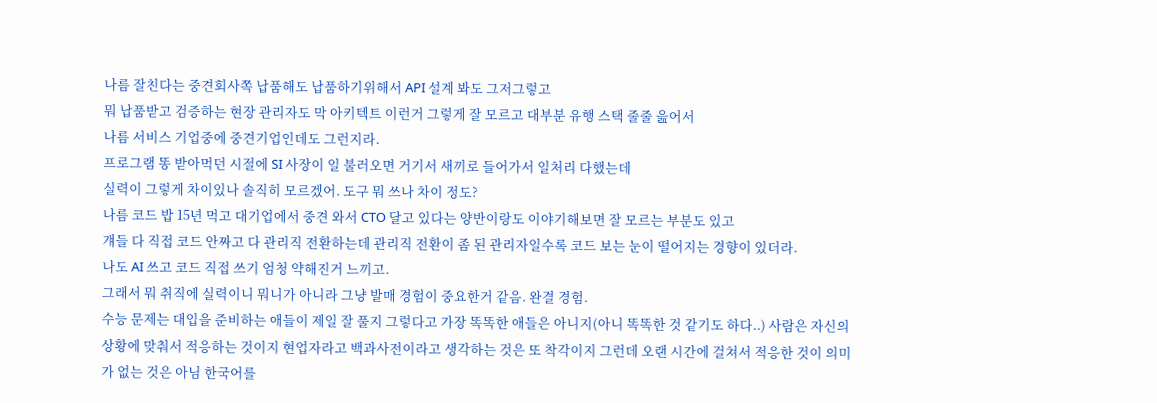나름 잘친다는 중견회사쪽 납품해도 납품하기위해서 API 설계 봐도 그저그렇고
뭐 납품받고 검증하는 현장 관리자도 막 아키텍트 이런거 그렇게 잘 모르고 대부분 유행 스택 줄줄 읊어서
나름 서비스 기업중에 중견기업인데도 그런지라.
프로그램 똥 받아먹던 시절에 SI 사장이 일 불러오면 거기서 새끼로 들어가서 일처리 다했는데
실력이 그렇게 차이있나 솔직히 모르겠어. 도구 뭐 쓰나 차이 정도?
나름 코드 밥 15년 먹고 대기업에서 중견 와서 CTO 달고 있다는 양반이랑도 이야기해보면 잘 모르는 부분도 있고
걔들 다 직접 코드 안짜고 다 관리직 전환하는데 관리직 전환이 좀 된 관리자일수록 코드 보는 눈이 떨어지는 경향이 있더라.
나도 AI 쓰고 코드 직접 쓰기 엄청 약해진거 느끼고.
그래서 뭐 취직에 실력이니 뭐니가 아니라 그냥 발매 경험이 중요한거 같음. 완결 경험.
수능 문제는 대입을 준비하는 애들이 제일 잘 풀지 그렇다고 가장 똑똑한 애들은 아니지(아니 똑똑한 것 같기도 하다..) 사람은 자신의 상황에 맞춰서 적응하는 것이지 현업자라고 백과사전이라고 생각하는 것은 또 착각이지 그런데 오랜 시간에 걸쳐서 적응한 것이 의미가 없는 것은 아님 한국어를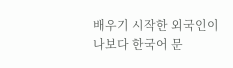배우기 시작한 외국인이 나보다 한국어 문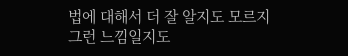법에 대해서 더 잘 알지도 모르지
그런 느낌일지도